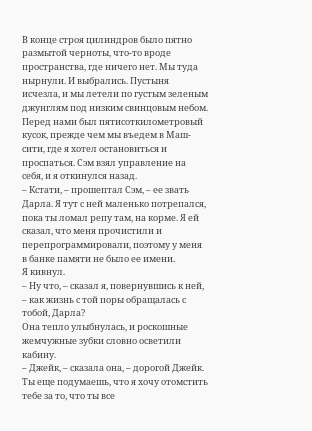В конце строя цилиндров было пятно размытой черноты, что-то вроде пространства, где ничего нет. Мы туда нырнули. И выбрались. Пустыня исчезла, и мы летели по густым зеленым джунглям под низким свинцовым небом. Перед нами был пятисоткилометровый кусок, прежде чем мы въедем в Маш-сити, где я хотел остановиться и проспаться. Сэм взял управление на себя, и я откинулся назад.
– Кстати, – прошептал Сэм, – ее звать Дарла. Я тут с ней маленько потрепался, пока ты ломал репу там, на корме. Я ей сказал, что меня прочистили и перепрограммировали, поэтому у меня в банке памяти не было ее имени.
Я кивнул.
– Ну что, – сказал я, повернувшись к ней, – как жизнь с той поры обращалась с тобой, Дарла?
Она тепло улыбнулась, и роскошные жемчужные зубки словно осветили кабину.
– Джейк, – сказала она, – дорогой Джейк. Ты еще подумаешь, что я хочу отомстить тебе за то, что ты все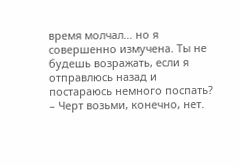время молчал… но я совершенно измучена. Ты не будешь возражать, если я отправлюсь назад и постараюсь немного поспать?
– Черт возьми, конечно, нет.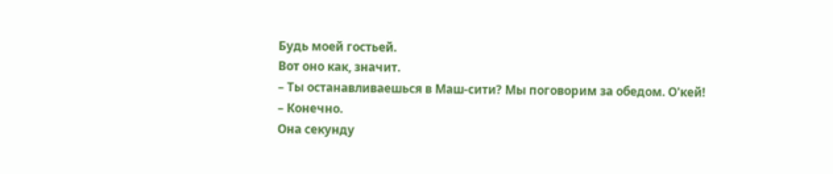Будь моей гостьей.
Вот оно как, значит.
– Ты останавливаешься в Маш-сити? Мы поговорим за обедом. О'кей!
– Конечно.
Она секунду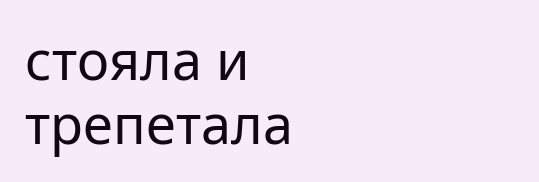стояла и трепетала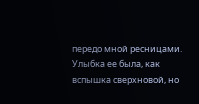передо мной ресницами. Улыбка ее была, как вспышка сверхновой, но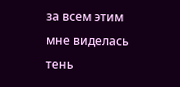за всем этим мне виделась тень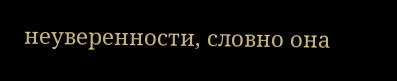неуверенности, словно она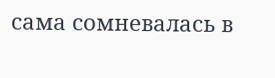сама сомневалась в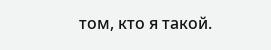том, кто я такой.